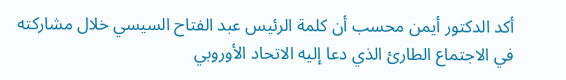أكد الدكتور أيمن محسب أن كلمة الرئيس عبد الفتاح السيسي خلال مشاركته في الاجتماع الطارئ الذي دعا إليه الاتحاد الأوروبي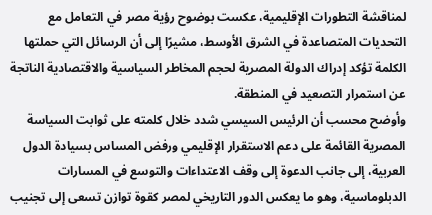لمناقشة التطورات الإقليمية، عكست بوضوح رؤية مصر في التعامل مع التحديات المتصاعدة في الشرق الأوسط، مشيرًا إلى أن الرسائل التي حملتها الكلمة تؤكد إدراك الدولة المصرية لحجم المخاطر السياسية والاقتصادية الناتجة عن استمرار التصعيد في المنطقة.
وأوضح محسب أن الرئيس السيسي شدد خلال كلمته على ثوابت السياسة المصرية القائمة على دعم الاستقرار الإقليمي ورفض المساس بسيادة الدول العربية، إلى جانب الدعوة إلى وقف الاعتداءات والتوسع في المسارات الدبلوماسية، وهو ما يعكس الدور التاريخي لمصر كقوة توازن تسعى إلى تجنيب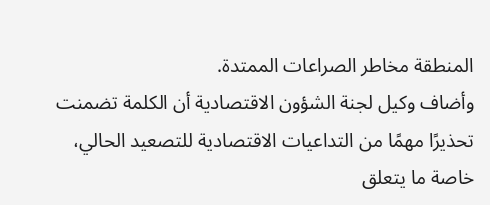المنطقة مخاطر الصراعات الممتدة.
وأضاف وكيل لجنة الشؤون الاقتصادية أن الكلمة تضمنت تحذيرًا مهمًا من التداعيات الاقتصادية للتصعيد الحالي، خاصة ما يتعلق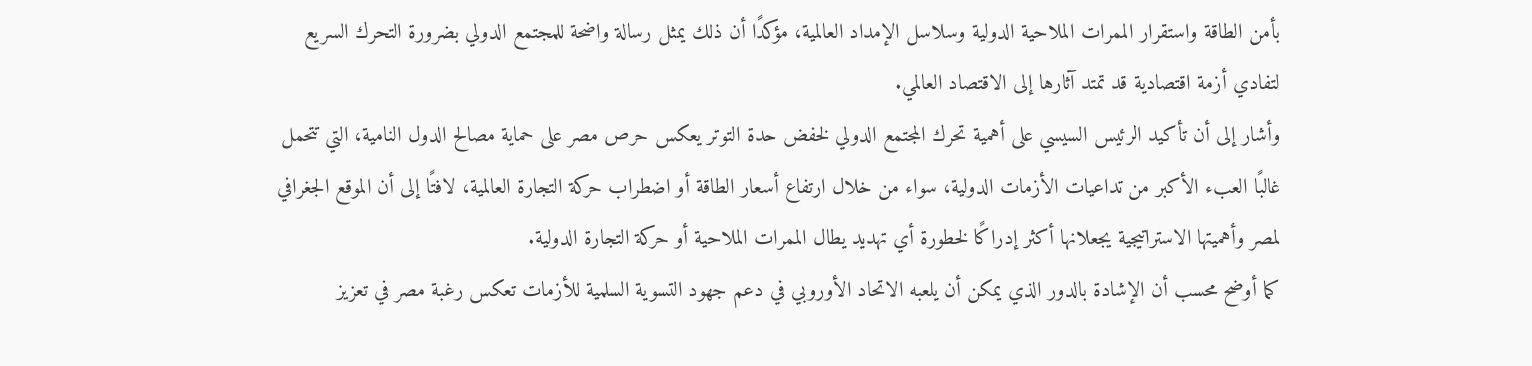بأمن الطاقة واستقرار الممرات الملاحية الدولية وسلاسل الإمداد العالمية، مؤكدًا أن ذلك يمثل رسالة واضحة للمجتمع الدولي بضرورة التحرك السريع لتفادي أزمة اقتصادية قد تمتد آثارها إلى الاقتصاد العالمي.
وأشار إلى أن تأكيد الرئيس السيسي على أهمية تحرك المجتمع الدولي لخفض حدة التوتر يعكس حرص مصر على حماية مصالح الدول النامية، التي تتحمل غالبًا العبء الأكبر من تداعيات الأزمات الدولية، سواء من خلال ارتفاع أسعار الطاقة أو اضطراب حركة التجارة العالمية، لافتًا إلى أن الموقع الجغرافي لمصر وأهميتها الاستراتيجية يجعلانها أكثر إدراكًا لخطورة أي تهديد يطال الممرات الملاحية أو حركة التجارة الدولية.
كما أوضح محسب أن الإشادة بالدور الذي يمكن أن يلعبه الاتحاد الأوروبي في دعم جهود التسوية السلمية للأزمات تعكس رغبة مصر في تعزيز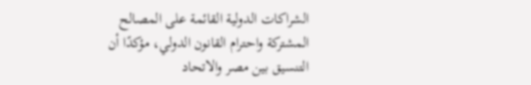الشراكات الدولية القائمة على المصالح المشتركة واحترام القانون الدولي، مؤكدًا أن التنسيق بين مصر والاتحاد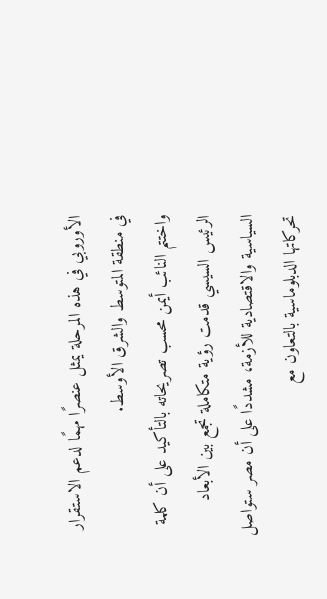الأوروبي في هذه المرحلة يمثل عنصرًا مهمًا لدعم الاستقرار في منطقة المتوسط والشرق الأوسط.
واختتم النائب أيمن محسب تصريحاته بالتأكيد على أن كلمة الرئيس السيسي قدمت رؤية متكاملة تجمع بين الأبعاد السياسية والاقتصادية للأزمة، مشددًا على أن مصر ستواصل تحركاتها الدبلوماسية بالتعاون مع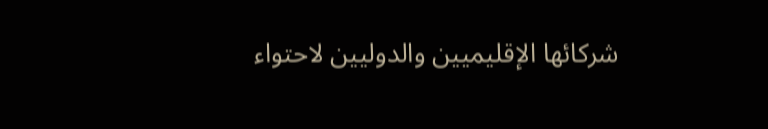شركائها الإقليميين والدوليين لاحتواء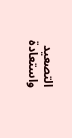التصعيد واستعادة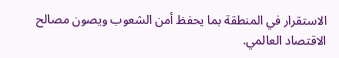الاستقرار في المنطقة بما يحفظ أمن الشعوب ويصون مصالح الاقتصاد العالمي.